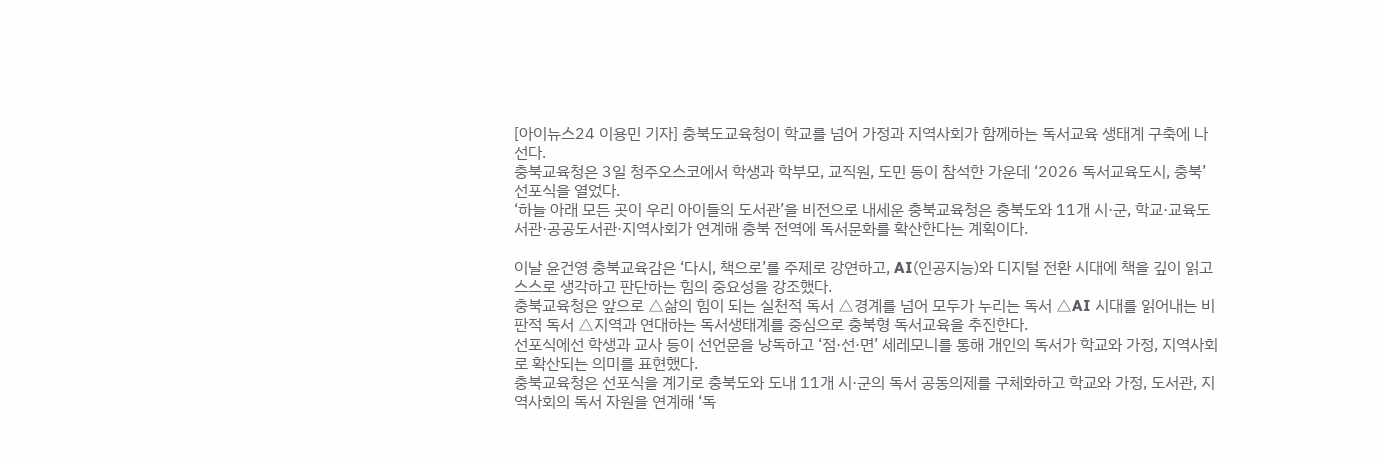[아이뉴스24 이용민 기자] 충북도교육청이 학교를 넘어 가정과 지역사회가 함께하는 독서교육 생태계 구축에 나선다.
충북교육청은 3일 청주오스코에서 학생과 학부모, 교직원, 도민 등이 참석한 가운데 ‘2026 독서교육도시, 충북’ 선포식을 열었다.
‘하늘 아래 모든 곳이 우리 아이들의 도서관’을 비전으로 내세운 충북교육청은 충북도와 11개 시·군, 학교·교육도서관·공공도서관·지역사회가 연계해 충북 전역에 독서문화를 확산한다는 계획이다.

이날 윤건영 충북교육감은 ‘다시, 책으로’를 주제로 강연하고, AI(인공지능)와 디지털 전환 시대에 책을 깊이 읽고 스스로 생각하고 판단하는 힘의 중요성을 강조했다.
충북교육청은 앞으로 △삶의 힘이 되는 실천적 독서 △경계를 넘어 모두가 누리는 독서 △AI 시대를 읽어내는 비판적 독서 △지역과 연대하는 독서생태계를 중심으로 충북형 독서교육을 추진한다.
선포식에선 학생과 교사 등이 선언문을 낭독하고 ‘점·선·면’ 세레모니를 통해 개인의 독서가 학교와 가정, 지역사회로 확산되는 의미를 표현했다.
충북교육청은 선포식을 계기로 충북도와 도내 11개 시·군의 독서 공동의제를 구체화하고 학교와 가정, 도서관, 지역사회의 독서 자원을 연계해 ‘독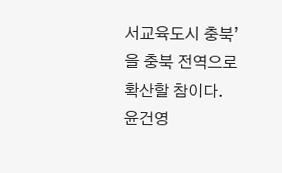서교육도시 충북’을 충북 전역으로 확산할 참이다.
윤건영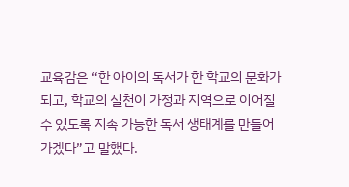교육감은 “한 아이의 독서가 한 학교의 문화가 되고, 학교의 실천이 가정과 지역으로 이어질 수 있도록 지속 가능한 독서 생태계를 만들어 가겠다”고 말했다.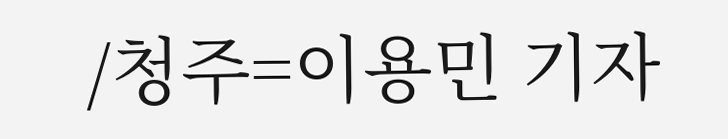/청주=이용민 기자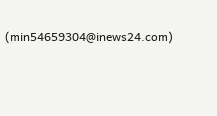(min54659304@inews24.com)